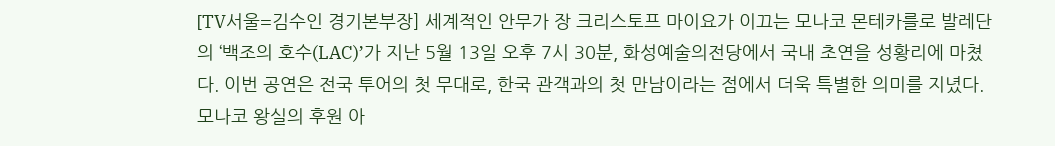[TV서울=김수인 경기본부장] 세계적인 안무가 장 크리스토프 마이요가 이끄는 모나코 몬테카를로 발레단의 ‘백조의 호수(LAC)’가 지난 5월 13일 오후 7시 30분, 화성예술의전당에서 국내 초연을 성황리에 마쳤다. 이번 공연은 전국 투어의 첫 무대로, 한국 관객과의 첫 만남이라는 점에서 더욱 특별한 의미를 지녔다. 모나코 왕실의 후원 아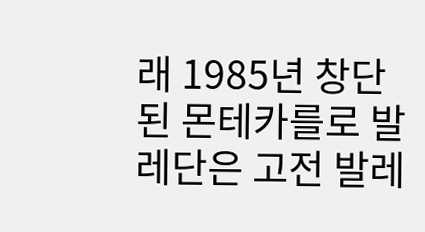래 1985년 창단된 몬테카를로 발레단은 고전 발레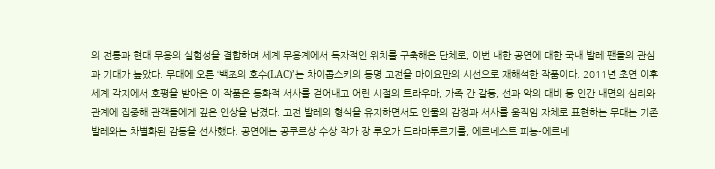의 전통과 현대 무용의 실험성을 결합하며 세계 무용계에서 독자적인 위치를 구축해온 단체로, 이번 내한 공연에 대한 국내 발레 팬들의 관심과 기대가 높았다. 무대에 오른 ‘백조의 호수(LAC)’는 차이콥스키의 동명 고전을 마이요만의 시선으로 재해석한 작품이다. 2011년 초연 이후 세계 각지에서 호평을 받아온 이 작품은 동화적 서사를 걷어내고 어린 시절의 트라우마, 가족 간 갈등, 선과 악의 대비 등 인간 내면의 심리와 관계에 집중해 관객들에게 깊은 인상을 남겼다. 고전 발레의 형식을 유지하면서도 인물의 감정과 서사를 움직임 자체로 표현하는 무대는 기존 발레와는 차별화된 감동을 선사했다. 공연에는 공쿠르상 수상 작가 장 루오가 드라마투르기를, 에르네스트 피뇽-에르네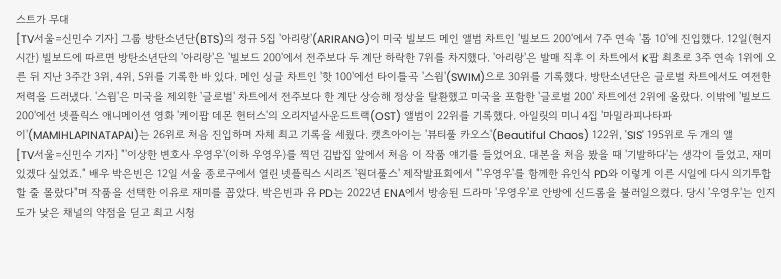스트가 무대
[TV서울=신민수 기자] 그룹 방탄소년단(BTS)의 정규 5집 '아리랑'(ARIRANG)이 미국 빌보드 메인 앨범 차트인 '빌보드 200'에서 7주 연속 '톱 10'에 진입했다. 12일(현지시간) 빌보드에 따르면 방탄소년단의 '아리랑'은 '빌보드 200'에서 전주보다 두 계단 하락한 7위를 차지했다. '아리랑'은 발매 직후 이 차트에서 K팝 최초로 3주 연속 1위에 오른 뒤 지난 3주간 3위, 4위, 5위를 기록한 바 있다. 메인 싱글 차트인 '핫 100'에선 타이틀곡 '스윔'(SWIM)으로 30위를 기록했다. 방탄소년단은 글로벌 차트에서도 여전한 저력을 드러냈다. '스윔'은 미국을 제외한 '글로벌' 차트에서 전주보다 한 계단 상승해 정상을 탈환했고 미국을 포함한 '글로벌 200' 차트에선 2위에 올랐다. 이밖에 '빌보드 200'에선 넷플릭스 애니메이션 영화 '케이팝 데몬 헌터스'의 오리지널사운드트랙(OST) 앨범이 22위를 기록했다. 아일릿의 미니 4집 '마밀라피나타파이'(MAMIHLAPINATAPAI)는 26위로 처음 진입하며 자체 최고 기록을 세웠다. 캣츠아이는 '뷰티풀 카오스'(Beautiful Chaos) 122위, 'SIS' 195위로 두 개의 앨
[TV서울=신민수 기자] "'이상한 변호사 우영우'(이하 우영우)를 찍던 김밥집 앞에서 처음 이 작품 얘기를 들었어요. 대본을 처음 봤을 때 '기발하다'는 생각이 들었고, 재미있겠다 싶었죠." 배우 박은빈은 12일 서울 종로구에서 열린 넷플릭스 시리즈 '원더풀스' 제작발표회에서 "'우영우'를 함께한 유인식 PD와 이렇게 이른 시일에 다시 의기투합할 줄 몰랐다"며 작품을 선택한 이유로 재미를 꼽았다. 박은빈과 유 PD는 2022년 ENA에서 방송된 드라마 '우영우'로 안방에 신드롬을 불러일으켰다. 당시 '우영우'는 인지도가 낮은 채널의 약점을 딛고 최고 시청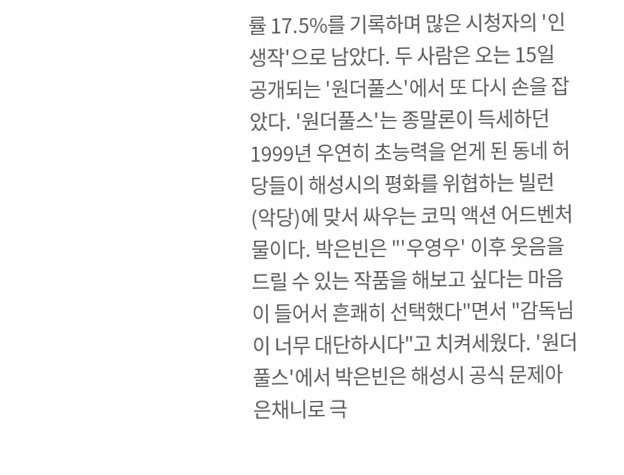률 17.5%를 기록하며 많은 시청자의 '인생작'으로 남았다. 두 사람은 오는 15일 공개되는 '원더풀스'에서 또 다시 손을 잡았다. '원더풀스'는 종말론이 득세하던 1999년 우연히 초능력을 얻게 된 동네 허당들이 해성시의 평화를 위협하는 빌런(악당)에 맞서 싸우는 코믹 액션 어드벤처물이다. 박은빈은 "'우영우' 이후 웃음을 드릴 수 있는 작품을 해보고 싶다는 마음이 들어서 흔쾌히 선택했다"면서 "감독님이 너무 대단하시다"고 치켜세웠다. '원더풀스'에서 박은빈은 해성시 공식 문제아 은채니로 극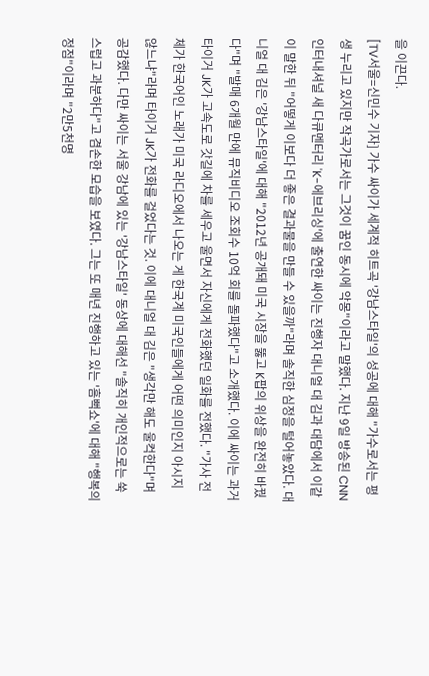을 이끈다.
[TV서울=신민수 기자] 가수 싸이가 세계적 히트곡 '강남스타일'의 성공에 대해 "가수로서는 평생 누리고 있지만 작곡가로서는 그것이 꿈인 동시에 악몽"이라고 말했다. 지난 9일 방송된 CNN 인터내셔널 새 다큐멘터리 'K-에브리싱'에 출연한 싸이는 진행자 대니얼 대 김과 대담에서 이같이 말한 뒤 "어떻게 이보다 더 좋은 결과물을 만들 수 있을까"라며 솔직한 심정을 털어놓았다. 대니얼 대 김은 '강남스타일'에 대해 "2012년 공개돼 미국 시장을 뚫고 K팝의 위상을 완전히 바꿨다"며 "발매 6개월 만에 뮤직비디오 조회수 10억 회를 돌파했다"고 소개했다. 이에 싸이는 과거 타이거 JK가 고속도로 갓길에 차를 세우고 울면서 자신에게 전화했던 일화를 전했다. "가사 전체가 한국어인 노래가 미국 라디오에서 나오는 게 한국계 미국인들에게 어떤 의미인지 아시지 않느냐"라며 타이거 JK가 전화를 걸었다는 것. 이에 대니얼 대 김은 "생각만 해도 울컥한다"며 공감했다. 다만 싸이는 서울 강남에 있는 '강남스타일' 동상에 대해선 "솔직히 개인적으로는 쑥스럽고 과분하다"고 겸손한 모습을 보였다. 그는 또 매년 진행하고 있는 '흠뻑쇼'에 대해 "행복의 정점"이라며 "2만5천명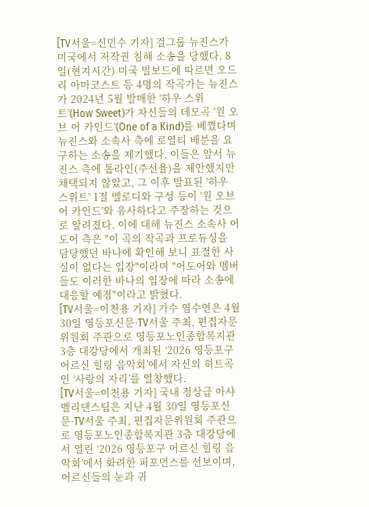[TV서울=신민수 기자] 걸그룹 뉴진스가 미국에서 저작권 침해 소송을 당했다. 8일(현지시간) 미국 빌보드에 따르면 오드리 아마코스트 등 4명의 작곡가는 뉴진스가 2024년 5월 발매한 '하우 스위트'(How Sweet)가 자신들의 데모곡 '원 오브 어 카인드'(One of a Kind)를 베꼈다며 뉴진스와 소속사 측에 로열티 배분을 요구하는 소송을 제기했다. 이들은 앞서 뉴진스 측에 톱라인(주선율)을 제안했지만 채택되지 않았고, 그 이후 발표된 '하우 스위트' 1절 멜로디와 구성 등이 '원 오브 어 카인드'와 유사하다고 주장하는 것으로 알려졌다. 이에 대해 뉴진스 소속사 어도어 측은 "이 곡의 작곡과 프로듀싱을 담당했던 바나에 확인해 보니 표절한 사실이 없다는 입장"이라며 "어도어와 멤버들도 이러한 바나의 입장에 따라 소송에 대응할 예정"이라고 밝혔다.
[TV서울=이천용 기자] 가수 염수연은 4월 30일 영등포신문·TV서울 주최, 편집자문위원회 주관으로 영등포노인종합복지관 3층 대강당에서 개최된 ‘2026 영등포구 어르신 힐링 음악회’에서 자신의 히트곡인 ‘사랑의 자리’를 열창했다.
[TV서울=이천용 기자] 국내 정상급 아샤 벨리댄스팀은 지난 4월 30일 영등포신문·TV서울 주최, 편집자문위원회 주관으로 영등포노인종합복지관 3층 대강당에서 열린 ‘2026 영등포구 어르신 힐링 음악회’에서 화려한 퍼포먼스를 선보이며, 어르신들의 눈과 귀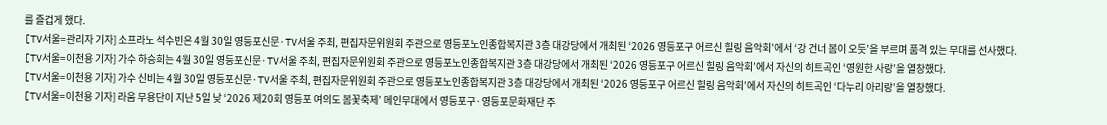를 즐겁게 했다.
[TV서울=관리자 기자] 소프라노 석수빈은 4월 30일 영등포신문·TV서울 주최, 편집자문위원회 주관으로 영등포노인종합복지관 3층 대강당에서 개최된 ‘2026 영등포구 어르신 힐링 음악회’에서 ‘강 건너 봄이 오듯’을 부르며 품격 있는 무대를 선사했다.
[TV서울=이천용 기자] 가수 하승희는 4월 30일 영등포신문·TV서울 주최, 편집자문위원회 주관으로 영등포노인종합복지관 3층 대강당에서 개최된 ‘2026 영등포구 어르신 힐링 음악회’에서 자신의 히트곡인 ‘영원한 사랑’을 열창했다.
[TV서울=이천용 기자] 가수 신비는 4월 30일 영등포신문·TV서울 주최, 편집자문위원회 주관으로 영등포노인종합복지관 3층 대강당에서 개최된 ‘2026 영등포구 어르신 힐링 음악회’에서 자신의 히트곡인 ‘다누리 아리랑’을 열창했다.
[TV서울=이천용 기자] 라움 무용단이 지난 5일 낮 ‘2026 제20회 영등포 여의도 봄꽃축제’ 메인무대에서 영등포구·영등포문화재단 주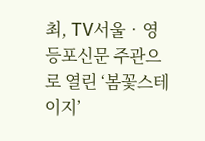최, TV서울‧영등포신문 주관으로 열린 ‘봄꽃스테이지’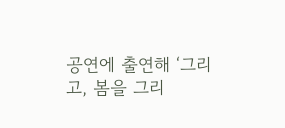공연에 출연해 ‘그리고, 봄을 그리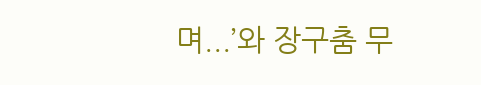며...’와 장구춤 무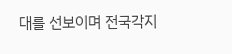대를 선보이며 전국각지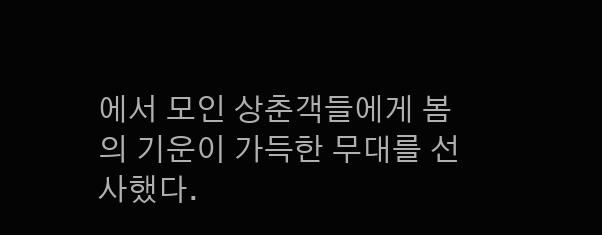에서 모인 상춘객들에게 봄의 기운이 가득한 무대를 선사했다.